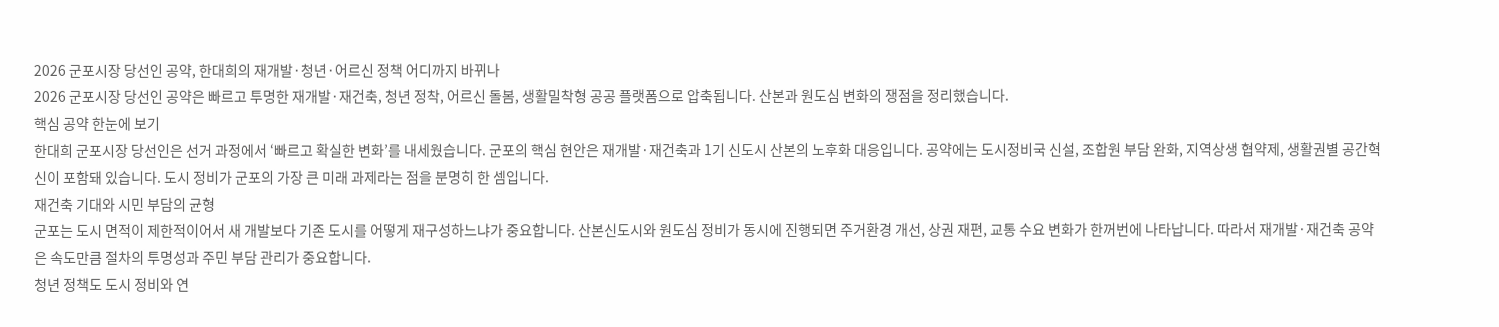2026 군포시장 당선인 공약, 한대희의 재개발·청년·어르신 정책 어디까지 바뀌나
2026 군포시장 당선인 공약은 빠르고 투명한 재개발·재건축, 청년 정착, 어르신 돌봄, 생활밀착형 공공 플랫폼으로 압축됩니다. 산본과 원도심 변화의 쟁점을 정리했습니다.
핵심 공약 한눈에 보기
한대희 군포시장 당선인은 선거 과정에서 ‘빠르고 확실한 변화’를 내세웠습니다. 군포의 핵심 현안은 재개발·재건축과 1기 신도시 산본의 노후화 대응입니다. 공약에는 도시정비국 신설, 조합원 부담 완화, 지역상생 협약제, 생활권별 공간혁신이 포함돼 있습니다. 도시 정비가 군포의 가장 큰 미래 과제라는 점을 분명히 한 셈입니다.
재건축 기대와 시민 부담의 균형
군포는 도시 면적이 제한적이어서 새 개발보다 기존 도시를 어떻게 재구성하느냐가 중요합니다. 산본신도시와 원도심 정비가 동시에 진행되면 주거환경 개선, 상권 재편, 교통 수요 변화가 한꺼번에 나타납니다. 따라서 재개발·재건축 공약은 속도만큼 절차의 투명성과 주민 부담 관리가 중요합니다.
청년 정책도 도시 정비와 연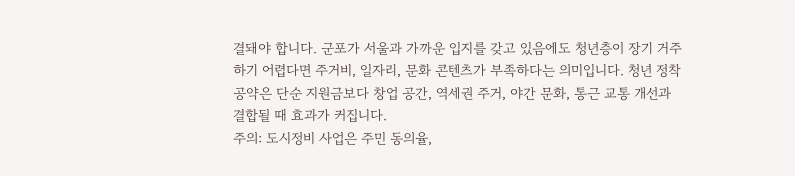결돼야 합니다. 군포가 서울과 가까운 입지를 갖고 있음에도 청년층이 장기 거주하기 어렵다면 주거비, 일자리, 문화 콘텐츠가 부족하다는 의미입니다. 청년 정착 공약은 단순 지원금보다 창업 공간, 역세권 주거, 야간 문화, 통근 교통 개선과 결합될 때 효과가 커집니다.
주의: 도시정비 사업은 주민 동의율,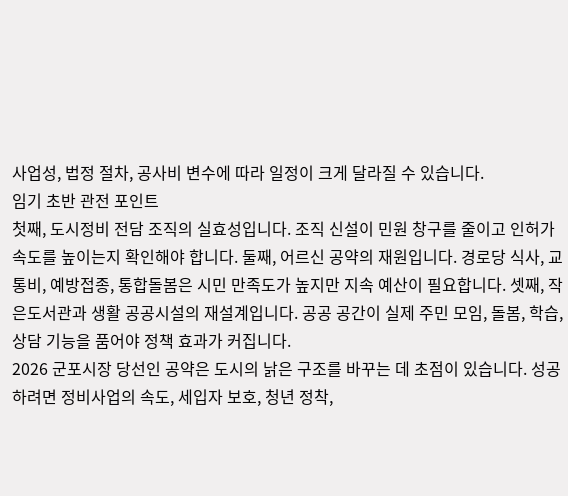사업성, 법정 절차, 공사비 변수에 따라 일정이 크게 달라질 수 있습니다.
임기 초반 관전 포인트
첫째, 도시정비 전담 조직의 실효성입니다. 조직 신설이 민원 창구를 줄이고 인허가 속도를 높이는지 확인해야 합니다. 둘째, 어르신 공약의 재원입니다. 경로당 식사, 교통비, 예방접종, 통합돌봄은 시민 만족도가 높지만 지속 예산이 필요합니다. 셋째, 작은도서관과 생활 공공시설의 재설계입니다. 공공 공간이 실제 주민 모임, 돌봄, 학습, 상담 기능을 품어야 정책 효과가 커집니다.
2026 군포시장 당선인 공약은 도시의 낡은 구조를 바꾸는 데 초점이 있습니다. 성공하려면 정비사업의 속도, 세입자 보호, 청년 정착,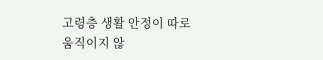고령층 생활 안정이 따로 움직이지 않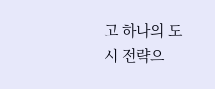고 하나의 도시 전략으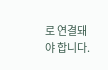로 연결돼야 합니다.